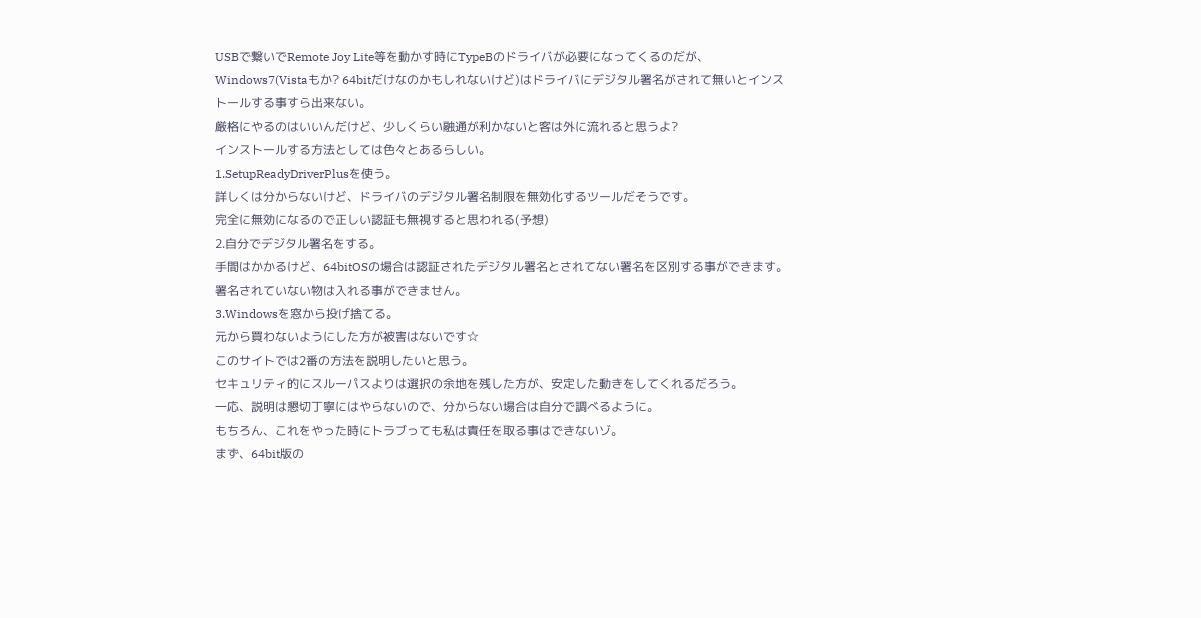USBで繋いでRemote Joy Lite等を動かす時にTypeBのドライバが必要になってくるのだが、Windows7(Vistaもか? 64bitだけなのかもしれないけど)はドライバにデジタル署名がされて無いとインストールする事すら出来ない。
厳格にやるのはいいんだけど、少しくらい融通が利かないと客は外に流れると思うよ?
インストールする方法としては色々とあるらしい。
1.SetupReadyDriverPlusを使う。
詳しくは分からないけど、ドライバのデジタル署名制限を無効化するツールだそうです。
完全に無効になるので正しい認証も無視すると思われる(予想)
2.自分でデジタル署名をする。
手間はかかるけど、64bitOSの場合は認証されたデジタル署名とされてない署名を区別する事ができます。
署名されていない物は入れる事ができません。
3.Windowsを窓から投げ捨てる。
元から買わないようにした方が被害はないです☆
このサイトでは2番の方法を説明したいと思う。
セキュリティ的にスルーパスよりは選択の余地を残した方が、安定した動きをしてくれるだろう。
一応、説明は懇切丁寧にはやらないので、分からない場合は自分で調べるように。
もちろん、これをやった時にトラブっても私は責任を取る事はできないゾ。
まず、64bit版の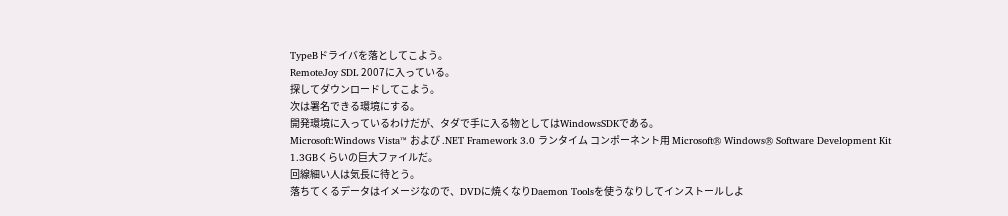TypeBドライバを落としてこよう。
RemoteJoy SDL 2007に入っている。
探してダウンロードしてこよう。
次は署名できる環境にする。
開発環境に入っているわけだが、タダで手に入る物としてはWindowsSDKである。
Microsoft:Windows Vista™ および .NET Framework 3.0 ランタイム コンポーネント用 Microsoft® Windows® Software Development Kit
1.3GBくらいの巨大ファイルだ。
回線細い人は気長に待とう。
落ちてくるデータはイメージなので、DVDに焼くなりDaemon Toolsを使うなりしてインストールしよ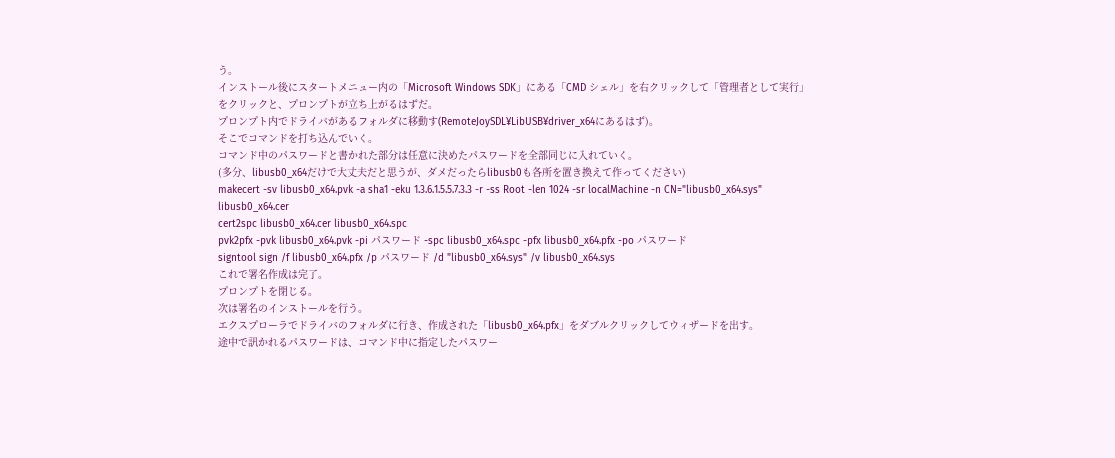う。
インストール後にスタートメニュー内の「Microsoft Windows SDK」にある「CMD シェル」を右クリックして「管理者として実行」をクリックと、プロンプトが立ち上がるはずだ。
プロンプト内でドライバがあるフォルダに移動す(RemoteJoySDL¥LibUSB¥driver_x64にあるはず)。
そこでコマンドを打ち込んでいく。
コマンド中のパスワードと書かれた部分は任意に決めたパスワードを全部同じに入れていく。
(多分、libusb0_x64だけで大丈夫だと思うが、ダメだったらlibusb0も各所を置き換えて作ってください)
makecert -sv libusb0_x64.pvk -a sha1 -eku 1.3.6.1.5.5.7.3.3 -r -ss Root -len 1024 -sr localMachine -n CN="libusb0_x64.sys" libusb0_x64.cer
cert2spc libusb0_x64.cer libusb0_x64.spc
pvk2pfx -pvk libusb0_x64.pvk -pi パスワード -spc libusb0_x64.spc -pfx libusb0_x64.pfx -po パスワード
signtool sign /f libusb0_x64.pfx /p パスワード /d "libusb0_x64.sys" /v libusb0_x64.sys
これで署名作成は完了。
プロンプトを閉じる。
次は署名のインストールを行う。
エクスプローラでドライバのフォルダに行き、作成された「libusb0_x64.pfx」をダブルクリックしてウィザードを出す。
途中で訊かれるパスワードは、コマンド中に指定したパスワー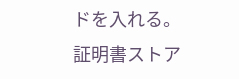ドを入れる。
証明書ストア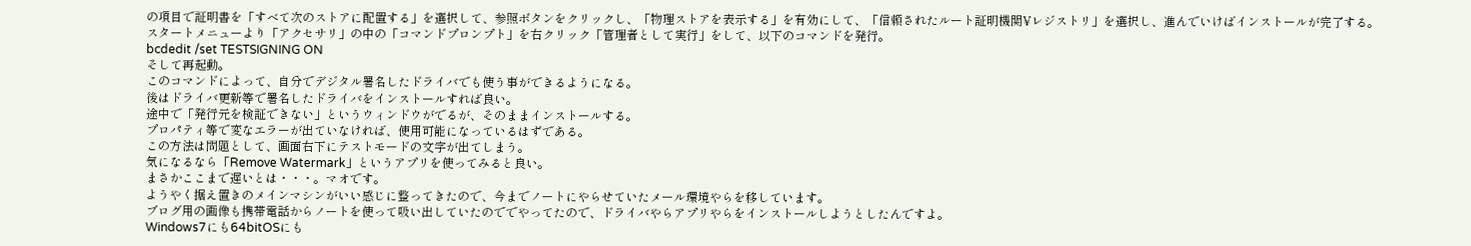の項目で証明書を「すべて次のストアに配置する」を選択して、参照ボタンをクリックし、「物理ストアを表示する」を有効にして、「信頼されたルート証明機関¥レジストリ」を選択し、進んでいけばインストールが完了する。
スタートメニューより「アクセサリ」の中の「コマンドプロンプト」を右クリック「管理者として実行」をして、以下のコマンドを発行。
bcdedit /set TESTSIGNING ON
そして再起動。
このコマンドによって、自分でデジタル署名したドライバでも使う事ができるようになる。
後はドライバ更新等で署名したドライバをインストールすれば良い。
途中で「発行元を検証できない」というウィンドウがでるが、そのままインストールする。
プロパティ等で変なエラーが出ていなければ、使用可能になっているはずである。
この方法は問題として、画面右下にテストモードの文字が出てしまう。
気になるなら「Remove Watermark」というアプリを使ってみると良い。
まさかここまで遅いとは・・・。マオです。
ようやく据え置きのメインマシンがいい感じに整ってきたので、今までノートにやらせていたメール環境やらを移しています。
ブログ用の画像も携帯電話からノートを使って吸い出していたのででやってたので、ドライバやらアプリやらをインストールしようとしたんですよ。
Windows7にも64bitOSにも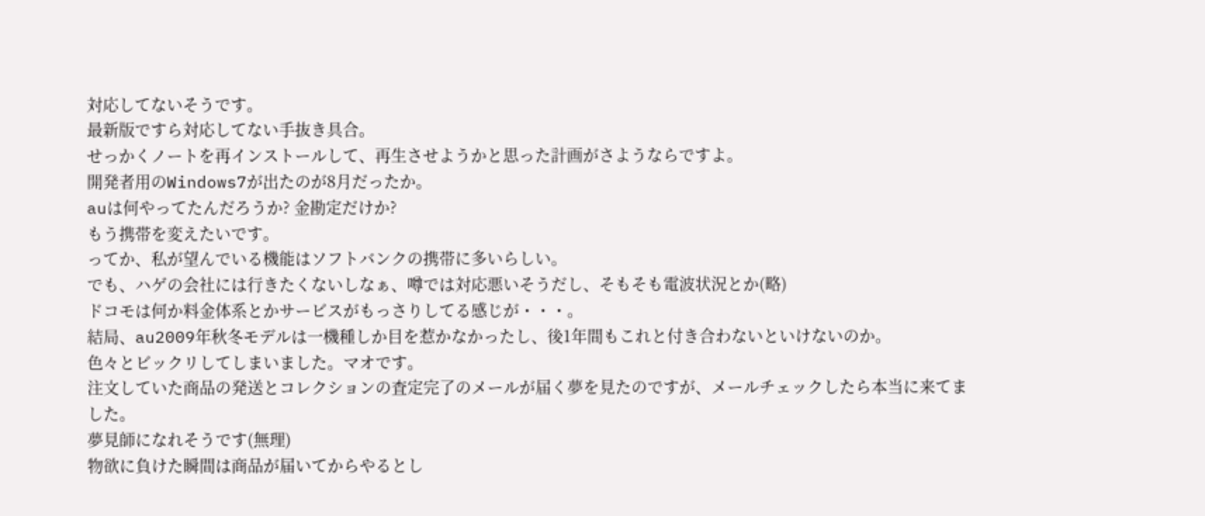対応してないそうです。
最新版ですら対応してない手抜き具合。
せっかくノートを再インストールして、再生させようかと思った計画がさようならですよ。
開発者用のWindows7が出たのが8月だったか。
auは何やってたんだろうか? 金勘定だけか?
もう携帯を変えたいです。
ってか、私が望んでいる機能はソフトバンクの携帯に多いらしい。
でも、ハゲの会社には行きたくないしなぁ、噂では対応悪いそうだし、そもそも電波状況とか(略)
ドコモは何か料金体系とかサービスがもっさりしてる感じが・・・。
結局、au2009年秋冬モデルは一機種しか目を惹かなかったし、後1年間もこれと付き合わないといけないのか。
色々とビックリしてしまいました。マオです。
注文していた商品の発送とコレクションの査定完了のメールが届く夢を見たのですが、メールチェックしたら本当に来てました。
夢見師になれそうです(無理)
物欲に負けた瞬間は商品が届いてからやるとし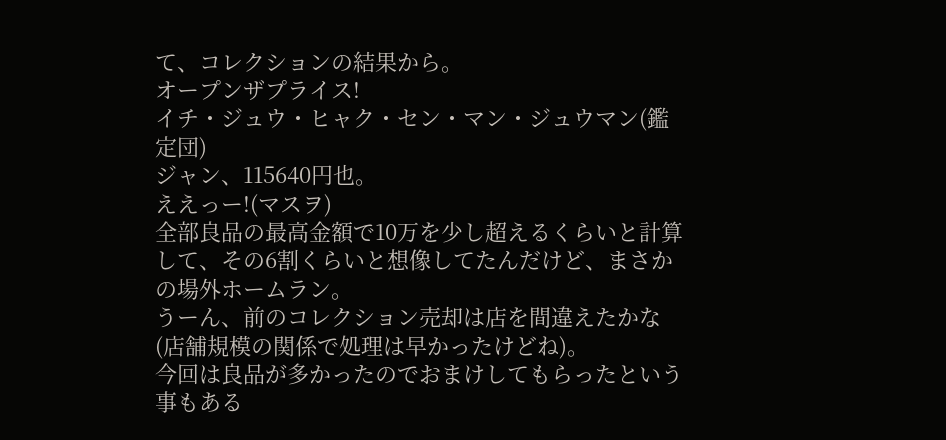て、コレクションの結果から。
オープンザプライス!
イチ・ジュウ・ヒャク・セン・マン・ジュウマン(鑑定団)
ジャン、115640円也。
ええっー!(マスヲ)
全部良品の最高金額で10万を少し超えるくらいと計算して、その6割くらいと想像してたんだけど、まさかの場外ホームラン。
うーん、前のコレクション売却は店を間違えたかな(店舗規模の関係で処理は早かったけどね)。
今回は良品が多かったのでおまけしてもらったという事もある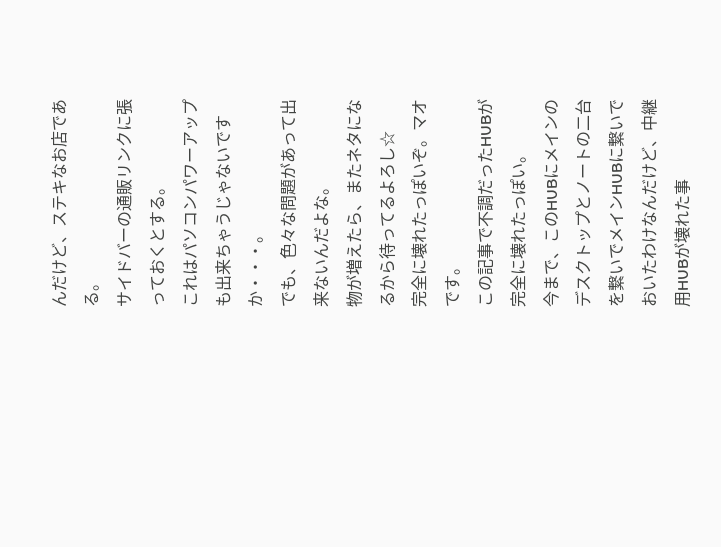んだけど、ステキなお店である。
サイドバーの通販リンクに張っておくとする。
これはパソコンパワーアップも出来ちゃうじゃないですか・・・。
でも、色々な問題があって出来ないんだよな。
物が増えたら、またネタになるから待ってるよろし☆
完全に壊れたっぽいぞ。マオです。
この記事で不調だったHUBが完全に壊れたっぽい。
今まで、このHUBにメインのデスクトップとノートの二台を繋いでメインHUBに繋いでおいたわけなんだけど、中継用HUBが壊れた事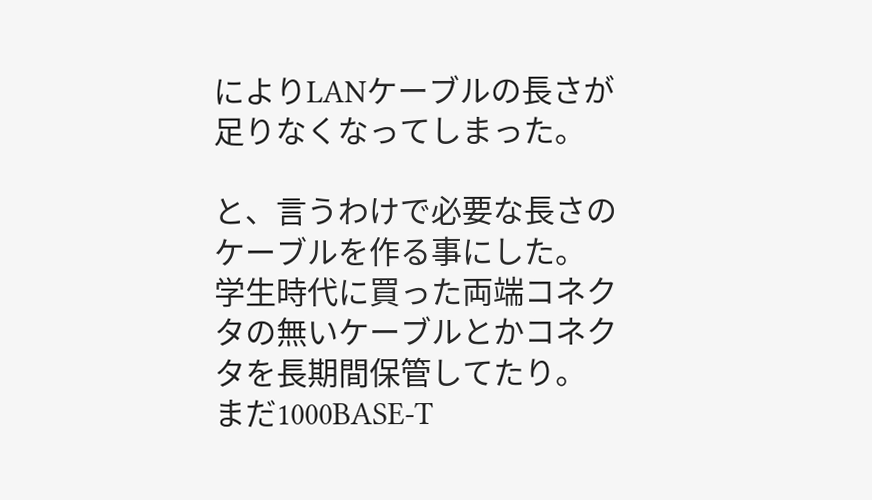によりLANケーブルの長さが足りなくなってしまった。

と、言うわけで必要な長さのケーブルを作る事にした。
学生時代に買った両端コネクタの無いケーブルとかコネクタを長期間保管してたり。
まだ1000BASE-T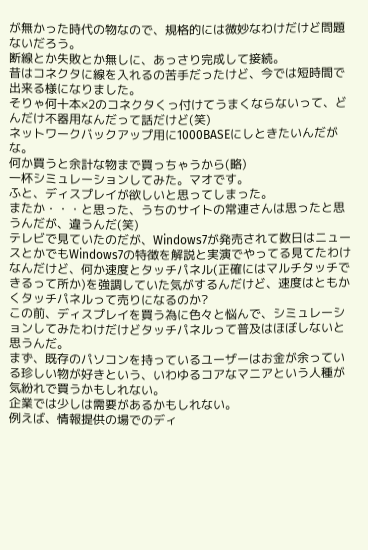が無かった時代の物なので、規格的には微妙なわけだけど問題ないだろう。
断線とか失敗とか無しに、あっさり完成して接続。
昔はコネクタに線を入れるの苦手だったけど、今では短時間で出来る様になりました。
そりゃ何十本×2のコネクタくっ付けてうまくならないって、どんだけ不器用なんだって話だけど(笑)
ネットワークバックアップ用に1000BASEにしときたいんだがな。
何か買うと余計な物まで買っちゃうから(略)
一杯シミュレーションしてみた。マオです。
ふと、ディスプレイが欲しいと思ってしまった。
またか・・・と思った、うちのサイトの常連さんは思ったと思うんだが、違うんだ(笑)
テレビで見ていたのだが、Windows7が発売されて数日はニュースとかでもWindows7の特徴を解説と実演でやってる見てたわけなんだけど、何か速度とタッチパネル(正確にはマルチタッチできるって所か)を強調していた気がするんだけど、速度はともかくタッチパネルって売りになるのか?
この前、ディスプレイを買う為に色々と悩んで、シミュレーションしてみたわけだけどタッチパネルって普及はほぼしないと思うんだ。
まず、既存のパソコンを持っているユーザーはお金が余っている珍しい物が好きという、いわゆるコアなマニアという人種が気紛れで買うかもしれない。
企業では少しは需要があるかもしれない。
例えば、情報提供の場でのディ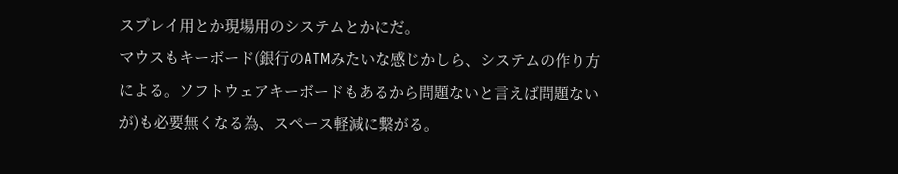スプレイ用とか現場用のシステムとかにだ。
マウスもキーボード(銀行のATMみたいな感じかしら、システムの作り方による。ソフトウェアキーボードもあるから問題ないと言えば問題ないが)も必要無くなる為、スペース軽減に繋がる。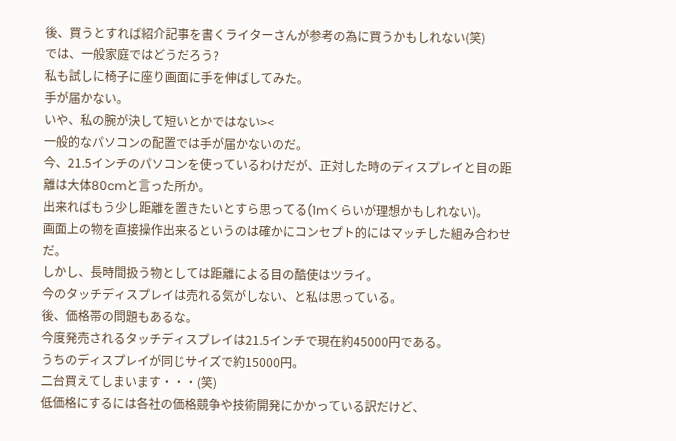後、買うとすれば紹介記事を書くライターさんが参考の為に買うかもしれない(笑)
では、一般家庭ではどうだろう?
私も試しに椅子に座り画面に手を伸ばしてみた。
手が届かない。
いや、私の腕が決して短いとかではない><
一般的なパソコンの配置では手が届かないのだ。
今、21.5インチのパソコンを使っているわけだが、正対した時のディスプレイと目の距離は大体80cmと言った所か。
出来ればもう少し距離を置きたいとすら思ってる(1mくらいが理想かもしれない)。
画面上の物を直接操作出来るというのは確かにコンセプト的にはマッチした組み合わせだ。
しかし、長時間扱う物としては距離による目の酷使はツライ。
今のタッチディスプレイは売れる気がしない、と私は思っている。
後、価格帯の問題もあるな。
今度発売されるタッチディスプレイは21.5インチで現在約45000円である。
うちのディスプレイが同じサイズで約15000円。
二台買えてしまいます・・・(笑)
低価格にするには各社の価格競争や技術開発にかかっている訳だけど、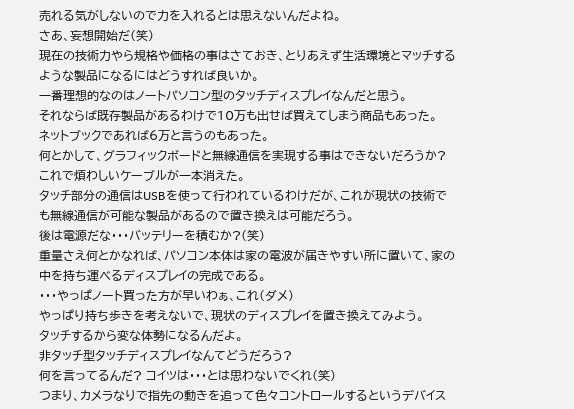売れる気がしないので力を入れるとは思えないんだよね。
さあ、妄想開始だ(笑)
現在の技術力やら規格や価格の事はさておき、とりあえず生活環境とマッチするような製品になるにはどうすれば良いか。
一番理想的なのはノートパソコン型のタッチディスプレイなんだと思う。
それならば既存製品があるわけで10万も出せば買えてしまう商品もあった。
ネットブックであれば6万と言うのもあった。
何とかして、グラフィックボードと無線通信を実現する事はできないだろうか?
これで煩わしいケーブルが一本消えた。
タッチ部分の通信はUSBを使って行われているわけだが、これが現状の技術でも無線通信が可能な製品があるので置き換えは可能だろう。
後は電源だな・・・バッテリーを積むか?(笑)
重量さえ何とかなれば、パソコン本体は家の電波が届きやすい所に置いて、家の中を持ち運べるディスプレイの完成である。
・・・やっぱノート買った方が早いわぁ、これ(ダメ)
やっぱり持ち歩きを考えないで、現状のディスプレイを置き換えてみよう。
タッチするから変な体勢になるんだよ。
非タッチ型タッチディスプレイなんてどうだろう?
何を言ってるんだ? コイツは・・・とは思わないでくれ(笑)
つまり、カメラなりで指先の動きを追って色々コントロールするというデバイス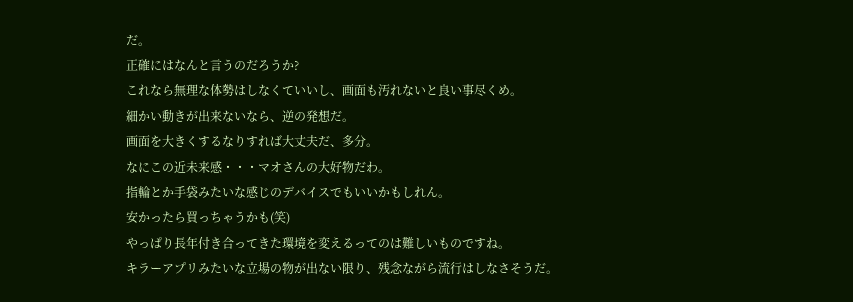だ。
正確にはなんと言うのだろうか?
これなら無理な体勢はしなくていいし、画面も汚れないと良い事尽くめ。
細かい動きが出来ないなら、逆の発想だ。
画面を大きくするなりすれば大丈夫だ、多分。
なにこの近未来感・・・マオさんの大好物だわ。
指輪とか手袋みたいな感じのデバイスでもいいかもしれん。
安かったら買っちゃうかも(笑)
やっぱり長年付き合ってきた環境を変えるってのは難しいものですね。
キラーアプリみたいな立場の物が出ない限り、残念ながら流行はしなさそうだ。